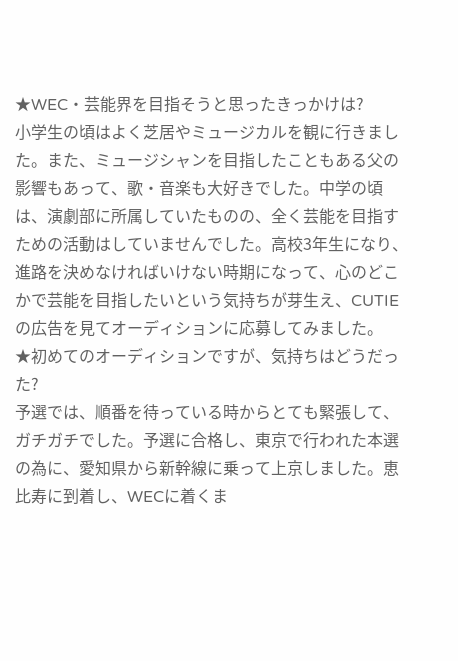★WEC・芸能界を目指そうと思ったきっかけは?
小学生の頃はよく芝居やミュージカルを観に行きました。また、ミュージシャンを目指したこともある父の影響もあって、歌・音楽も大好きでした。中学の頃は、演劇部に所属していたものの、全く芸能を目指すための活動はしていませんでした。高校3年生になり、進路を決めなければいけない時期になって、心のどこかで芸能を目指したいという気持ちが芽生え、CUTIEの広告を見てオーディションに応募してみました。
★初めてのオーディションですが、気持ちはどうだった?
予選では、順番を待っている時からとても緊張して、ガチガチでした。予選に合格し、東京で行われた本選の為に、愛知県から新幹線に乗って上京しました。恵比寿に到着し、WECに着くま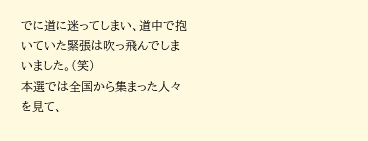でに道に迷ってしまい、道中で抱いていた緊張は吹っ飛んでしまいました。(笑)
本選では全国から集まった人々を見て、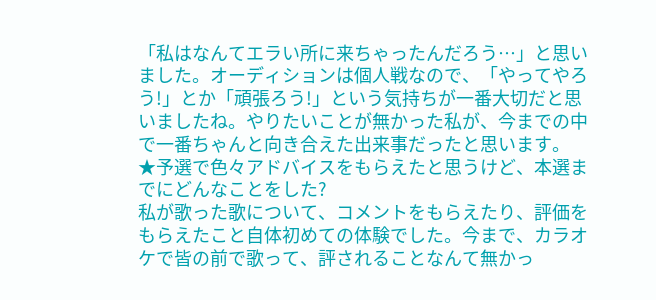「私はなんてエラい所に来ちゃったんだろう…」と思いました。オーディションは個人戦なので、「やってやろう!」とか「頑張ろう!」という気持ちが一番大切だと思いましたね。やりたいことが無かった私が、今までの中で一番ちゃんと向き合えた出来事だったと思います。
★予選で色々アドバイスをもらえたと思うけど、本選までにどんなことをした?
私が歌った歌について、コメントをもらえたり、評価をもらえたこと自体初めての体験でした。今まで、カラオケで皆の前で歌って、評されることなんて無かっ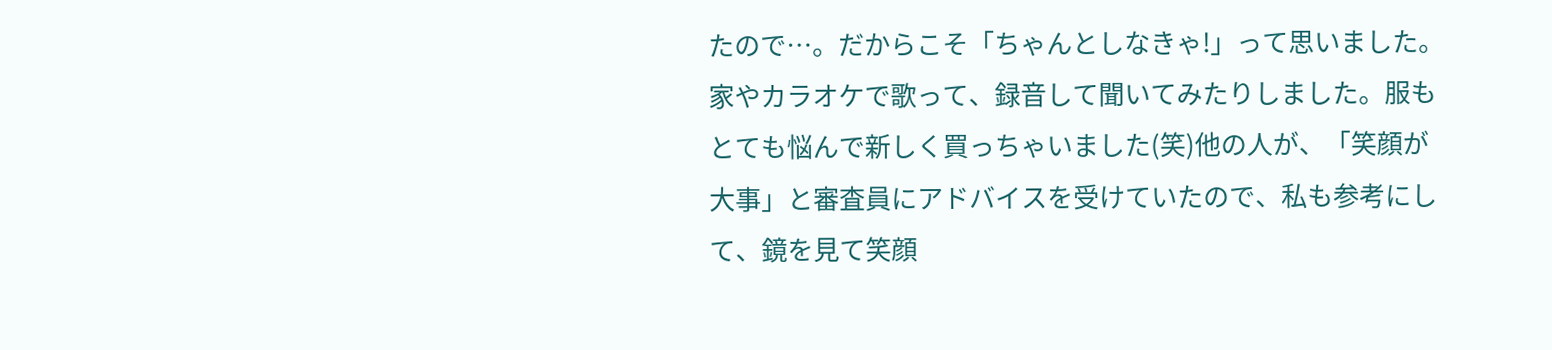たので…。だからこそ「ちゃんとしなきゃ!」って思いました。家やカラオケで歌って、録音して聞いてみたりしました。服もとても悩んで新しく買っちゃいました(笑)他の人が、「笑顔が大事」と審査員にアドバイスを受けていたので、私も参考にして、鏡を見て笑顔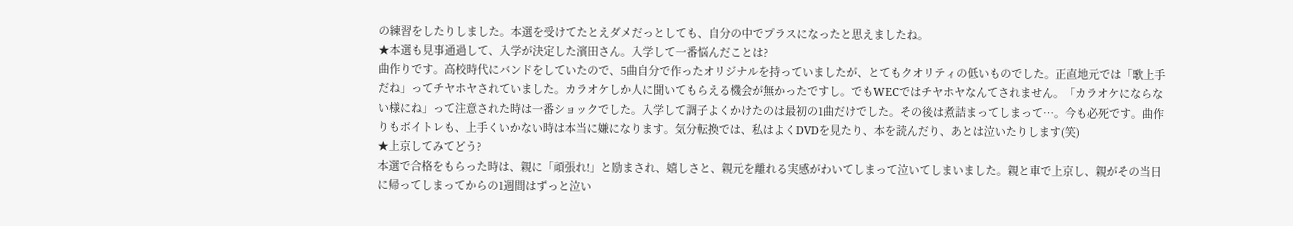の練習をしたりしました。本選を受けてたとえダメだっとしても、自分の中でプラスになったと思えましたね。
★本選も見事通過して、入学が決定した濱田さん。入学して一番悩んだことは?
曲作りです。高校時代にバンドをしていたので、5曲自分で作ったオリジナルを持っていましたが、とてもクオリティの低いものでした。正直地元では「歌上手だね」ってチヤホヤされていました。カラオケしか人に聞いてもらえる機会が無かったですし。でもWECではチヤホヤなんてされません。「カラオケにならない様にね」って注意された時は一番ショックでした。入学して調子よくかけたのは最初の1曲だけでした。その後は煮詰まってしまって…。今も必死です。曲作りもボイトレも、上手くいかない時は本当に嫌になります。気分転換では、私はよくDVDを見たり、本を読んだり、あとは泣いたりします(笑)
★上京してみてどう?
本選で合格をもらった時は、親に「頑張れ!」と励まされ、嬉しさと、親元を離れる実感がわいてしまって泣いてしまいました。親と車で上京し、親がその当日に帰ってしまってからの1週間はずっと泣い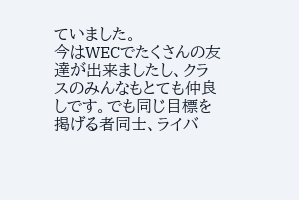ていました。
今はWECでたくさんの友達が出来ましたし、クラスのみんなもとても仲良しです。でも同じ目標を掲げる者同士、ライバ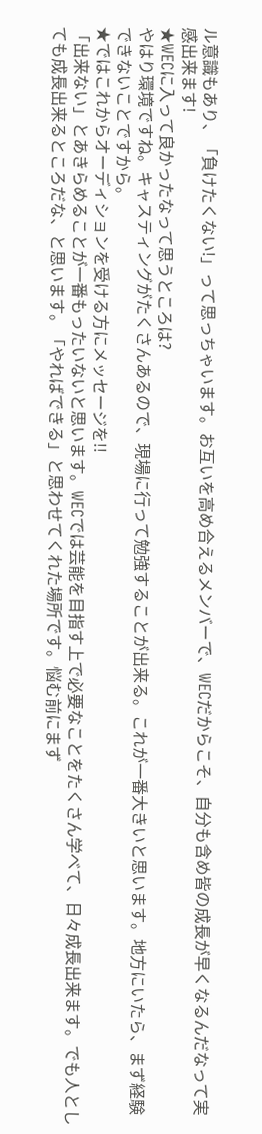ル意識もあり、「負けたくない!」って思っちゃいます。お互いを高め合えるメンバーで、WECだからこそ、自分も含め皆の成長が早くなるんだなって実感出来ます!
★WECに入って良かったなって思うところは?
やはり環境ですね。キャスティングがたくさんあるので、現場に行って勉強することが出来る。これが一番大きいと思います。地方にいたら、まず経験できないことですから。
★ではこれからオーディションを受ける方にメッセージを!!
「出来ない」とあきらめることが一番もったいないと思います。WECでは芸能を目指す上で必要なことをたくさん学べて、日々成長出来ます。でも人としても成長出来るところだな、と思います。「やればできる」と思わせてくれた場所です。悩む前にまず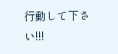行動して下さい!!!